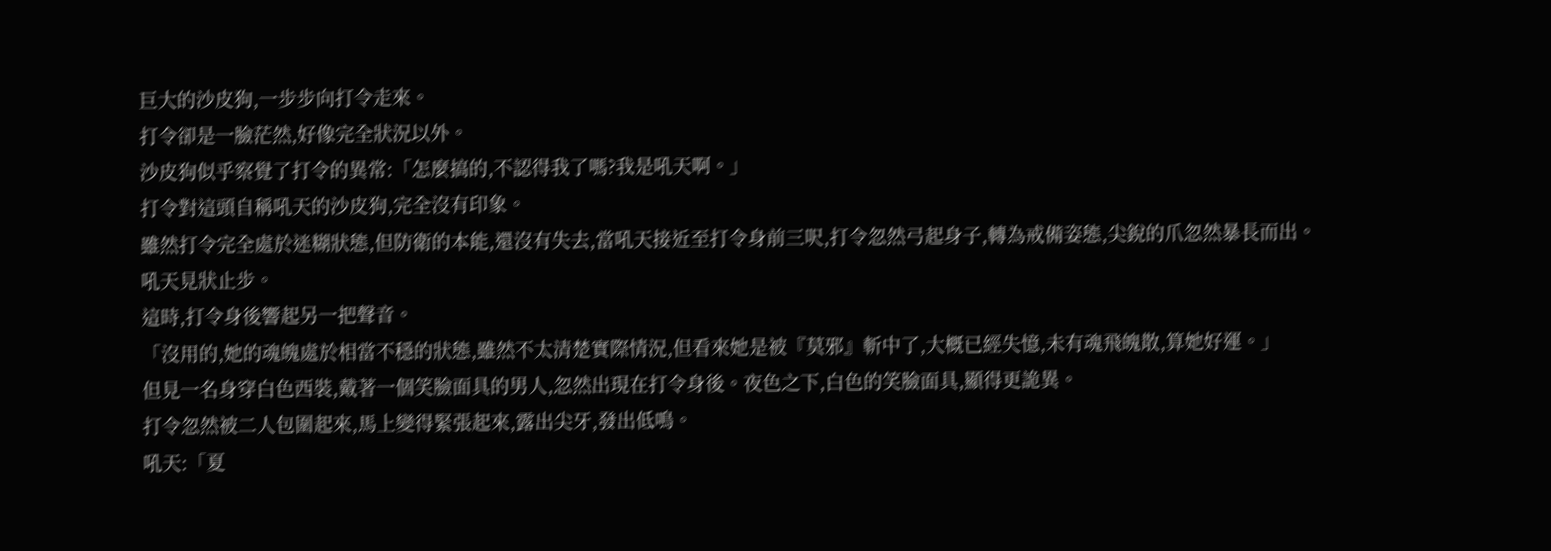巨大的沙皮狗,一步步向打令走來。
打令卻是一臉茫然,好像完全狀況以外。
沙皮狗似乎察覺了打令的異常:「怎麼搞的,不認得我了嗎?我是吼天啊。」
打令對這頭自稱吼天的沙皮狗,完全沒有印象。
雖然打令完全處於迷糊狀態,但防衛的本能,還沒有失去,當吼天接近至打令身前三呎,打令忽然弓起身子,轉為戒備姿態,尖銳的爪忽然暴長而出。
吼天見狀止步。
這時,打令身後響起另一把聲音。
「沒用的,她的魂魄處於相當不穩的狀態,雖然不太清楚實際情況,但看來她是被『莫邪』斬中了,大概已經失憶,未有魂飛魄散,算她好運。」
但見一名身穿白色西裝,戴著一個笑臉面具的男人,忽然出現在打令身後。夜色之下,白色的笑臉面具,顯得更詭異。
打令忽然被二人包圍起來,馬上變得緊張起來,露出尖牙,發出低鳴。
吼天:「夏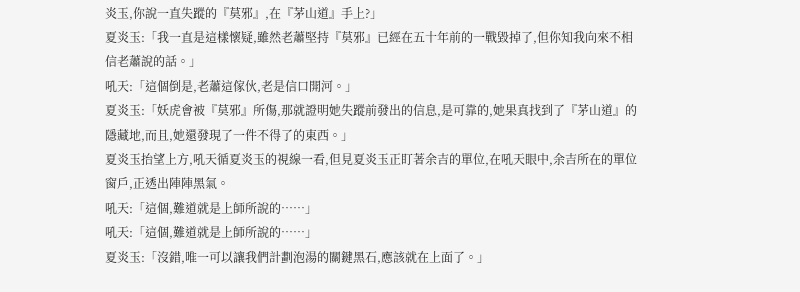炎玉,你說一直失蹤的『莫邪』,在『茅山道』手上?」
夏炎玉:「我一直是這樣懷疑,雖然老蕭堅持『莫邪』已經在五十年前的一戰毀掉了,但你知我向來不相信老蕭說的話。」
吼天:「這個倒是,老蕭這傢伙,老是信口開河。」
夏炎玉:「妖虎會被『莫邪』所傷,那就證明她失蹤前發出的信息,是可靠的,她果真找到了『茅山道』的隱藏地,而且,她還發現了一件不得了的東西。」
夏炎玉抬望上方,吼天循夏炎玉的視線一看,但見夏炎玉正盯著余吉的單位,在吼天眼中,余吉所在的單位窗戶,正透出陣陣黑氣。
吼天:「這個,難道就是上師所說的……」
吼天:「這個,難道就是上師所說的……」
夏炎玉:「沒錯,唯一可以讓我們計劃泡湯的關鍵黑石,應該就在上面了。」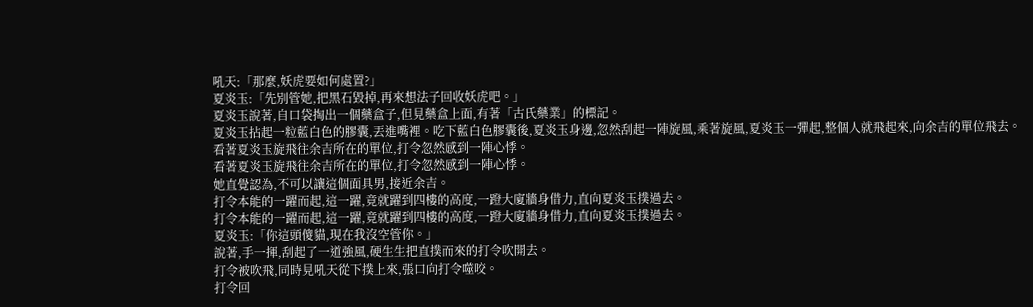吼天:「那麼,妖虎要如何處置?」
夏炎玉:「先別管她,把黑石毀掉,再來想法子回收妖虎吧。」
夏炎玉說著,自口袋掏出一個藥盒子,但見藥盒上面,有著「古氏藥業」的標記。
夏炎玉拈起一粒藍白色的膠囊,丟進嘴裡。吃下藍白色膠囊後,夏炎玉身邊,忽然刮起一陣旋風,乘著旋風,夏炎玉一彈起,整個人就飛起來,向余吉的單位飛去。
看著夏炎玉旋飛往余吉所在的單位,打令忽然感到一陣心悸。
看著夏炎玉旋飛往余吉所在的單位,打令忽然感到一陣心悸。
她直覺認為,不可以讓這個面具男,接近余吉。
打令本能的一躍而起,這一躍,竟就躍到四樓的高度,一蹬大廈牆身借力,直向夏炎玉撲過去。
打令本能的一躍而起,這一躍,竟就躍到四樓的高度,一蹬大廈牆身借力,直向夏炎玉撲過去。
夏炎玉:「你這頭傻貓,現在我沒空管你。」
說著,手一揮,刮起了一道強風,硬生生把直撲而來的打令吹開去。
打令被吹飛,同時見吼天從下撲上來,張口向打令噬咬。
打令回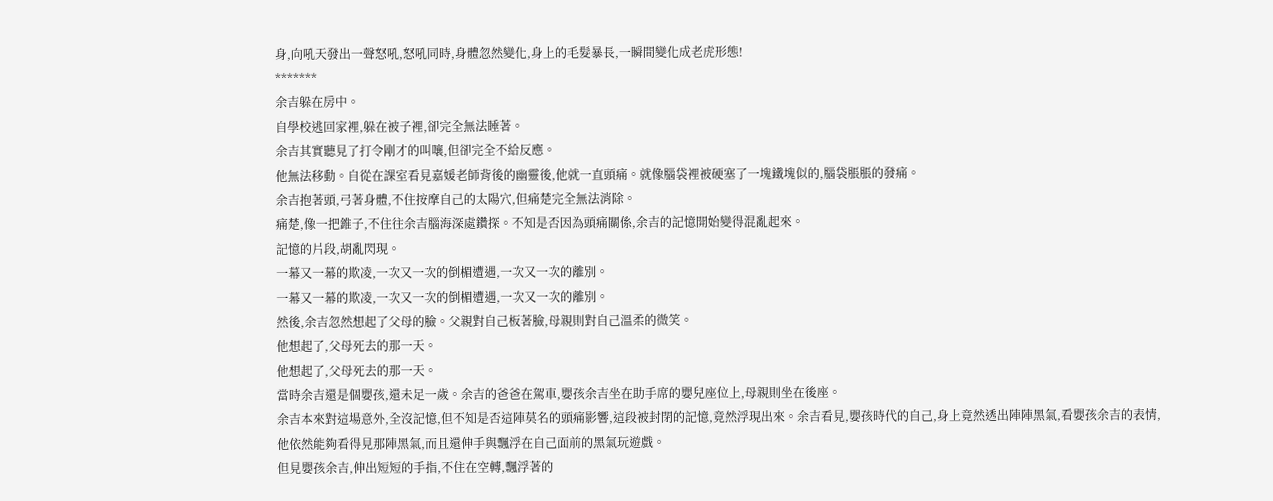身,向吼天發出一聲怒吼,怒吼同時,身體忽然變化,身上的毛髮暴長,一瞬間變化成老虎形態!
*******
余吉躲在房中。
自學校逃回家裡,躲在被子裡,卻完全無法睡著。
余吉其實聽見了打令剛才的叫嚷,但卻完全不給反應。
他無法移動。自從在課室看見嘉媛老師背後的幽靈後,他就一直頭痛。就像腦袋裡被硬塞了一塊鐵塊似的,腦袋脹脹的發痛。
余吉抱著頭,弓著身體,不住按摩自己的太陽穴,但痛楚完全無法消除。
痛楚,像一把錐子,不住往余吉腦海深處鑽探。不知是否因為頭痛關係,余吉的記憶開始變得混亂起來。
記憶的片段,胡亂閃現。
一幕又一幕的欺凌,一次又一次的倒楣遭遇,一次又一次的離別。
一幕又一幕的欺凌,一次又一次的倒楣遭遇,一次又一次的離別。
然後,余吉忽然想起了父母的臉。父親對自己板著臉,母親則對自己溫柔的微笑。
他想起了,父母死去的那一天。
他想起了,父母死去的那一天。
當時余吉還是個嬰孩,還未足一歲。余吉的爸爸在駕車,嬰孩余吉坐在助手席的嬰兒座位上,母親則坐在後座。
余吉本來對這場意外,全沒記憶,但不知是否這陣莫名的頭痛影響,這段被封閉的記憶,竟然浮現出來。余吉看見,嬰孩時代的自己,身上竟然透出陣陣黑氣,看嬰孩余吉的表情,他依然能夠看得見那陣黑氣,而且還伸手與飄浮在自己面前的黑氣玩遊戲。
但見嬰孩余吉,伸出短短的手指,不住在空轉,飄浮著的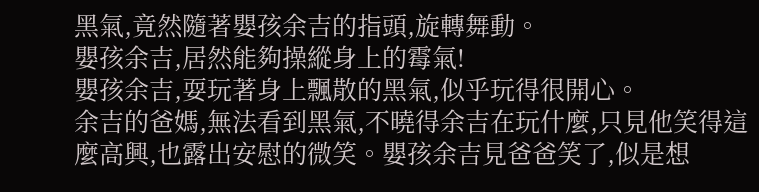黑氣,竟然隨著嬰孩余吉的指頭,旋轉舞動。
嬰孩余吉,居然能夠操縱身上的霉氣!
嬰孩余吉,耍玩著身上飄散的黑氣,似乎玩得很開心。
余吉的爸媽,無法看到黑氣,不曉得余吉在玩什麼,只見他笑得這麼高興,也露出安慰的微笑。嬰孩余吉見爸爸笑了,似是想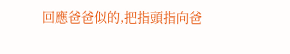回應爸爸似的,把指頭指向爸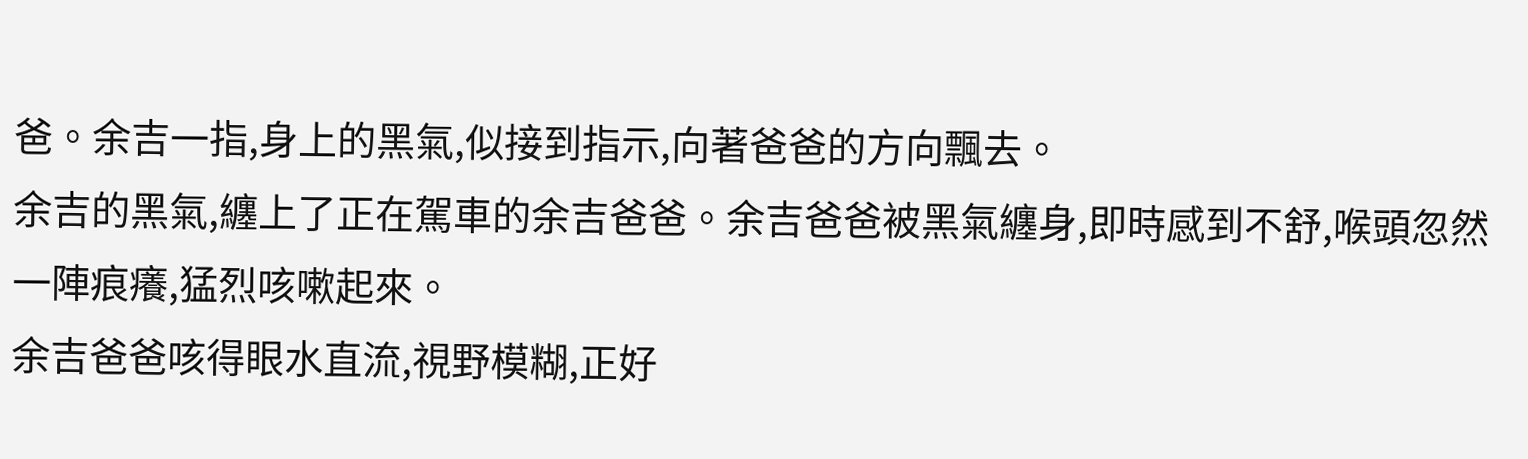爸。余吉一指,身上的黑氣,似接到指示,向著爸爸的方向飄去。
余吉的黑氣,纏上了正在駕車的余吉爸爸。余吉爸爸被黑氣纏身,即時感到不舒,喉頭忽然一陣痕癢,猛烈咳嗽起來。
余吉爸爸咳得眼水直流,視野模糊,正好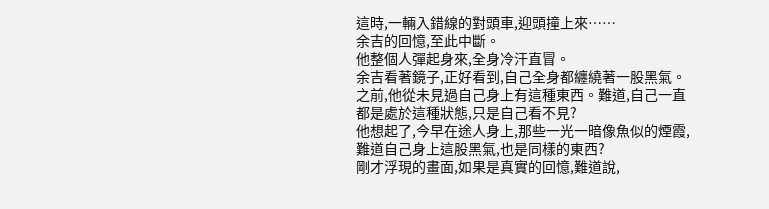這時,一輛入錯線的對頭車,迎頭撞上來……
余吉的回憶,至此中斷。
他整個人彈起身來,全身冷汗直冒。
余吉看著鏡子,正好看到,自己全身都纏繞著一股黑氣。
之前,他從未見過自己身上有這種東西。難道,自己一直都是處於這種狀態,只是自己看不見?
他想起了,今早在途人身上,那些一光一暗像魚似的煙霞,難道自己身上這股黑氣,也是同樣的東西?
剛才浮現的畫面,如果是真實的回憶,難道說,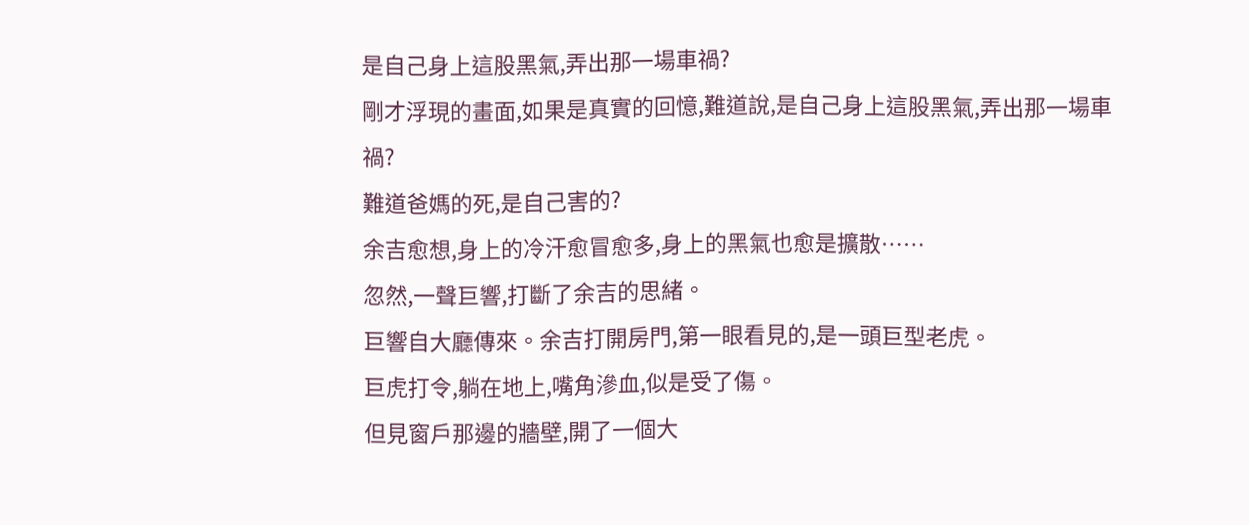是自己身上這股黑氣,弄出那一場車禍?
剛才浮現的畫面,如果是真實的回憶,難道說,是自己身上這股黑氣,弄出那一場車禍?
難道爸媽的死,是自己害的?
余吉愈想,身上的冷汗愈冒愈多,身上的黑氣也愈是擴散……
忽然,一聲巨響,打斷了余吉的思緒。
巨響自大廳傳來。余吉打開房門,第一眼看見的,是一頭巨型老虎。
巨虎打令,躺在地上,嘴角滲血,似是受了傷。
但見窗戶那邊的牆壁,開了一個大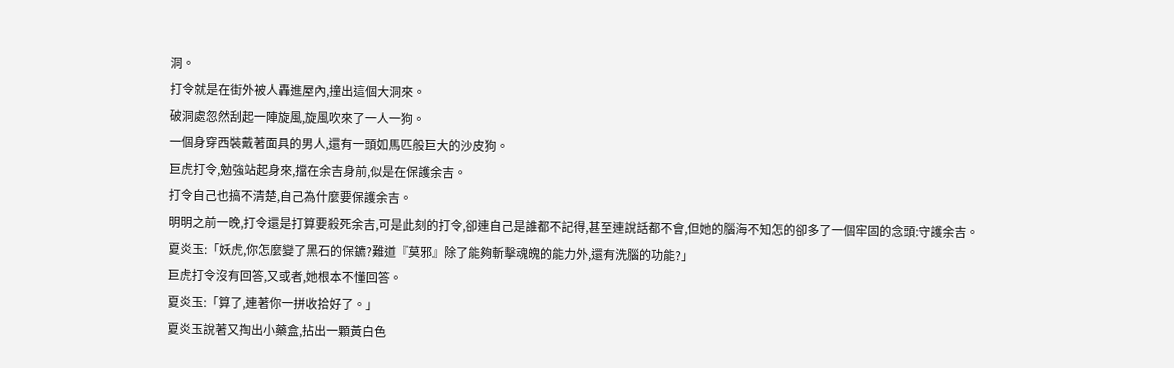洞。
打令就是在街外被人轟進屋內,撞出這個大洞來。
破洞處忽然刮起一陣旋風,旋風吹來了一人一狗。
一個身穿西裝戴著面具的男人,還有一頭如馬匹般巨大的沙皮狗。
巨虎打令,勉強站起身來,擋在余吉身前,似是在保護余吉。
打令自己也搞不清楚,自己為什麼要保護余吉。
明明之前一晚,打令還是打算要殺死余吉,可是此刻的打令,卻連自己是誰都不記得,甚至連說話都不會,但她的腦海不知怎的卻多了一個牢固的念頭:守護余吉。
夏炎玉:「妖虎,你怎麼變了黑石的保鑣?難道『莫邪』除了能夠斬擊魂魄的能力外,還有洗腦的功能?」
巨虎打令沒有回答,又或者,她根本不懂回答。
夏炎玉:「算了,連著你一拼收拾好了。」
夏炎玉說著又掏出小藥盒,拈出一顆黃白色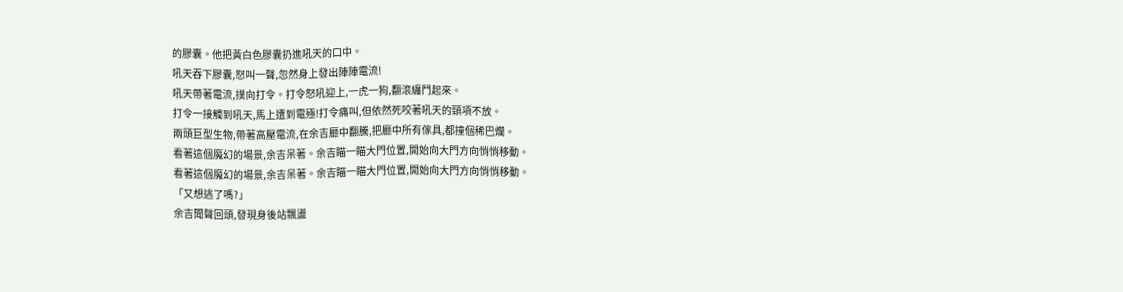的膠囊。他把黃白色膠囊扔進吼天的口中。
吼天吞下膠囊,怒叫一聲,忽然身上發出陣陣電流!
吼天帶著電流,撲向打令。打令怒吼迎上,一虎一狗,翻滾纏鬥起來。
打令一接觸到吼天,馬上遭到電殛!打令痛叫,但依然死咬著吼天的頸項不放。
兩頭巨型生物,帶著高壓電流,在余吉廳中翻騰,把廳中所有傢具,都撞個稀巴爛。
看著這個魔幻的場景,余吉呆著。余吉瞄一瞄大門位置,開始向大門方向悄悄移動。
看著這個魔幻的場景,余吉呆著。余吉瞄一瞄大門位置,開始向大門方向悄悄移動。
「又想逃了嗎?」
余吉聞聲回頭,發現身後站飄盪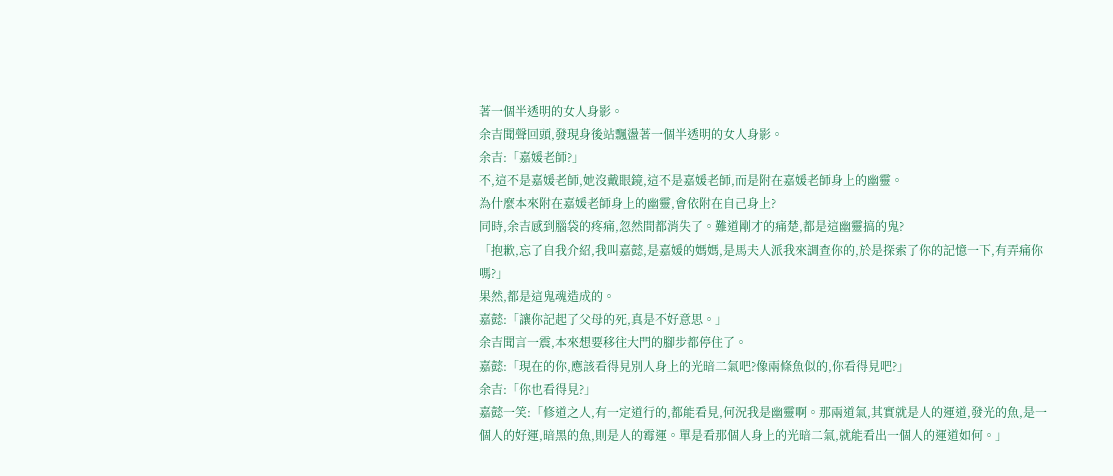著一個半透明的女人身影。
余吉聞聲回頭,發現身後站飄盪著一個半透明的女人身影。
余吉:「嘉媛老師?」
不,這不是嘉媛老師,她沒戴眼鏡,這不是嘉媛老師,而是附在嘉媛老師身上的幽靈。
為什麼本來附在嘉媛老師身上的幽靈,會依附在自己身上?
同時,余吉感到腦袋的疼痛,忽然間都消失了。難道剛才的痛楚,都是這幽靈搞的鬼?
「抱歉,忘了自我介紹,我叫嘉懿,是嘉媛的媽媽,是馬夫人派我來調查你的,於是探索了你的記憶一下,有弄痛你嗎?」
果然,都是這鬼魂造成的。
嘉懿:「讓你記起了父母的死,真是不好意思。」
余吉聞言一震,本來想要移往大門的腳步都停住了。
嘉懿:「現在的你,應該看得見別人身上的光暗二氣吧?像兩條魚似的,你看得見吧?」
余吉:「你也看得見?」
嘉懿一笑:「修道之人,有一定道行的,都能看見,何況我是幽靈啊。那兩道氣,其實就是人的運道,發光的魚,是一個人的好運,暗黑的魚,則是人的霉運。單是看那個人身上的光暗二氣,就能看出一個人的運道如何。」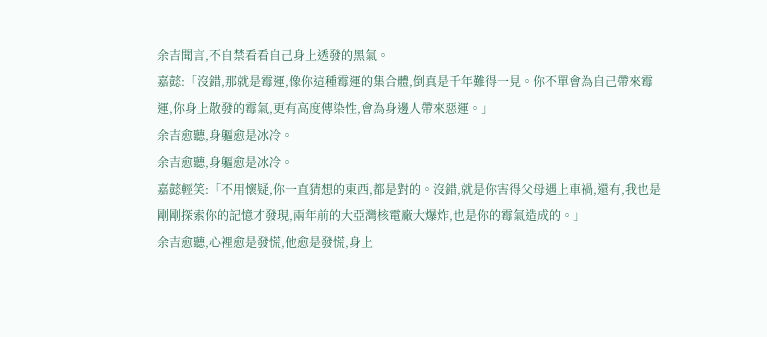余吉聞言,不自禁看看自己身上透發的黑氣。
嘉懿:「沒錯,那就是霉運,像你這種霉運的集合體,倒真是千年難得一見。你不單會為自己帶來霉運,你身上散發的霉氣,更有高度傳染性,會為身邊人帶來惡運。」
余吉愈聽,身軀愈是冰冷。
余吉愈聽,身軀愈是冰冷。
嘉懿輕笑:「不用懷疑,你一直猜想的東西,都是對的。沒錯,就是你害得父母遇上車禍,還有,我也是剛剛探索你的記憶才發現,兩年前的大亞灣核電廠大爆炸,也是你的霉氣造成的。」
余吉愈聽,心裡愈是發慌,他愈是發慌,身上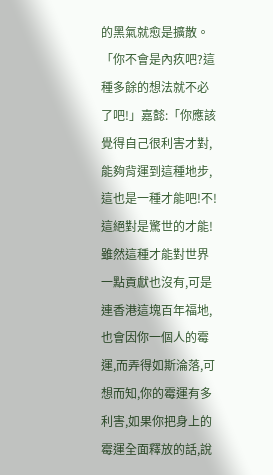的黑氣就愈是擴散。
「你不會是內疚吧?這種多餘的想法就不必了吧!」嘉懿:「你應該覺得自己很利害才對,能夠背運到這種地步,這也是一種才能吧!不!這絕對是驚世的才能!雖然這種才能對世界一點貢獻也沒有,可是連香港這塊百年福地,也會因你一個人的霉運,而弄得如斯淪落,可想而知,你的霉運有多利害,如果你把身上的霉運全面釋放的話,說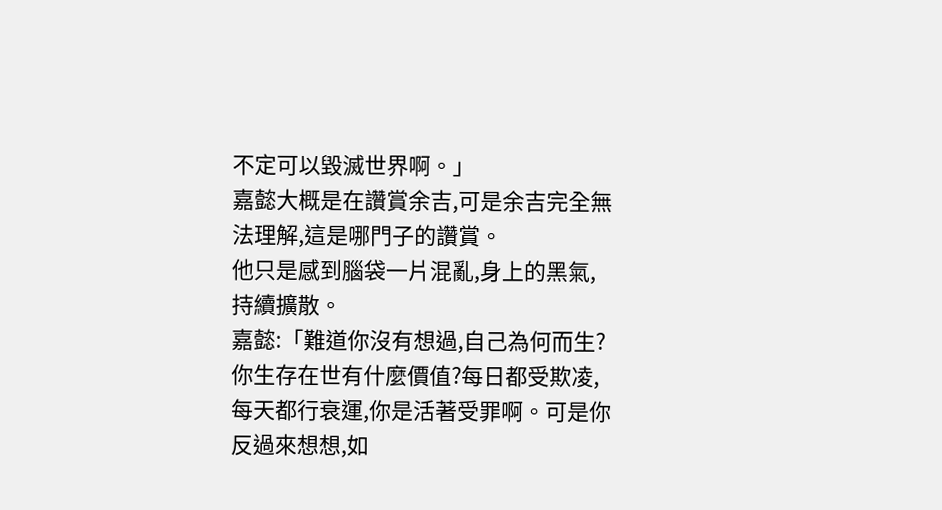不定可以毀滅世界啊。」
嘉懿大概是在讚賞余吉,可是余吉完全無法理解,這是哪門子的讚賞。
他只是感到腦袋一片混亂,身上的黑氣,持續擴散。
嘉懿:「難道你沒有想過,自己為何而生?你生存在世有什麼價值?每日都受欺凌,每天都行衰運,你是活著受罪啊。可是你反過來想想,如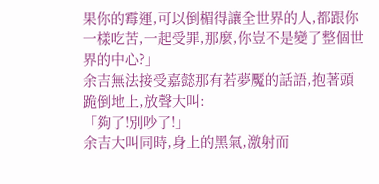果你的霉運,可以倒楣得讓全世界的人,都跟你一樣吃苦,一起受罪,那麼,你豈不是變了整個世界的中心?」
余吉無法接受嘉懿那有若夢魘的話語,抱著頭跪倒地上,放聲大叫:
「夠了!別吵了!」
余吉大叫同時,身上的黑氣,激射而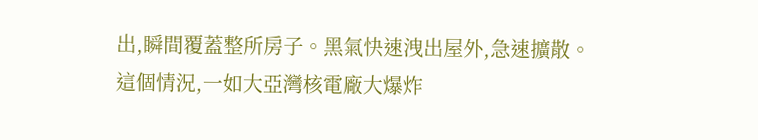出,瞬間覆蓋整所房子。黑氣快速洩出屋外,急速擴散。
這個情況,一如大亞灣核電廠大爆炸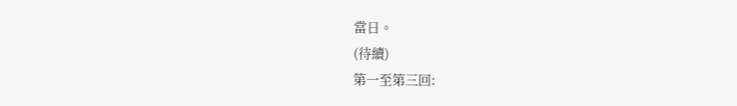當日。
(待續)
第一至第三回: